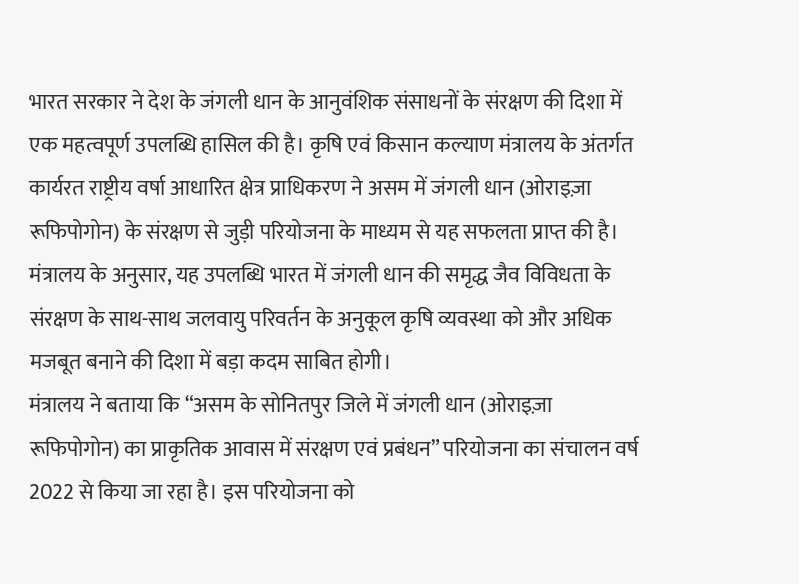भारत सरकार ने देश के जंगली धान के आनुवंशिक संसाधनों के संरक्षण की दिशा में एक महत्वपूर्ण उपलब्धि हासिल की है। कृषि एवं किसान कल्याण मंत्रालय के अंतर्गत कार्यरत राष्ट्रीय वर्षा आधारित क्षेत्र प्राधिकरण ने असम में जंगली धान (ओराइज़ा रूफिपोगोन) के संरक्षण से जुड़ी परियोजना के माध्यम से यह सफलता प्राप्त की है। मंत्रालय के अनुसार, यह उपलब्धि भारत में जंगली धान की समृद्ध जैव विविधता के संरक्षण के साथ-साथ जलवायु परिवर्तन के अनुकूल कृषि व्यवस्था को और अधिक मजबूत बनाने की दिशा में बड़ा कदम साबित होगी।
मंत्रालय ने बताया कि “असम के सोनितपुर जिले में जंगली धान (ओराइज़ा रूफिपोगोन) का प्राकृतिक आवास में संरक्षण एवं प्रबंधन” परियोजना का संचालन वर्ष 2022 से किया जा रहा है। इस परियोजना को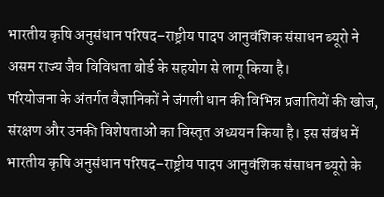भारतीय कृषि अनुसंधान परिषद–राष्ट्रीय पादप आनुवंशिक संसाधन ब्यूरो ने असम राज्य जैव विविधता बोर्ड के सहयोग से लागू किया है।
परियोजना के अंतर्गत वैज्ञानिकों ने जंगली धान की विभिन्न प्रजातियों की खोज, संरक्षण और उनकी विशेषताओं का विस्तृत अध्ययन किया है। इस संबंध में भारतीय कृषि अनुसंधान परिषद–राष्ट्रीय पादप आनुवंशिक संसाधन ब्यूरो के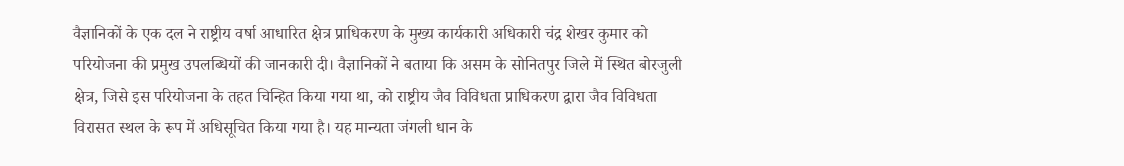वैज्ञानिकों के एक दल ने राष्ट्रीय वर्षा आधारित क्षेत्र प्राधिकरण के मुख्य कार्यकारी अधिकारी चंद्र शेखर कुमार को परियोजना की प्रमुख उपलब्धियों की जानकारी दी। वैज्ञानिकों ने बताया कि असम के सोनितपुर जिले में स्थित बोरजुली क्षेत्र, जिसे इस परियोजना के तहत चिन्हित किया गया था, को राष्ट्रीय जैव विविधता प्राधिकरण द्वारा जैव विविधता विरासत स्थल के रूप में अधिसूचित किया गया है। यह मान्यता जंगली धान के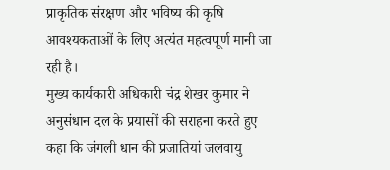प्राकृतिक संरक्षण और भविष्य की कृषि आवश्यकताओं के लिए अत्यंत महत्वपूर्ण मानी जा रही है।
मुख्य कार्यकारी अधिकारी चंद्र शेखर कुमार ने अनुसंधान दल के प्रयासों की सराहना करते हुए कहा कि जंगली धान की प्रजातियां जलवायु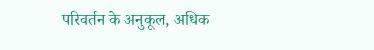परिवर्तन के अनुकूल, अधिक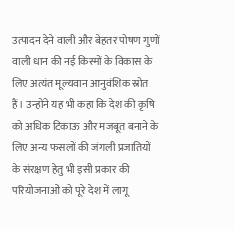उत्पादन देने वाली और बेहतर पोषण गुणों वाली धान की नई किस्मों के विकास के लिए अत्यंत मूल्यवान आनुवंशिक स्रोत हैं। उन्होंने यह भी कहा कि देश की कृषि को अधिक टिकाऊ और मजबूत बनाने के लिए अन्य फसलों की जंगली प्रजातियों के संरक्षण हेतु भी इसी प्रकार की परियोजनाओं को पूरे देश में लागू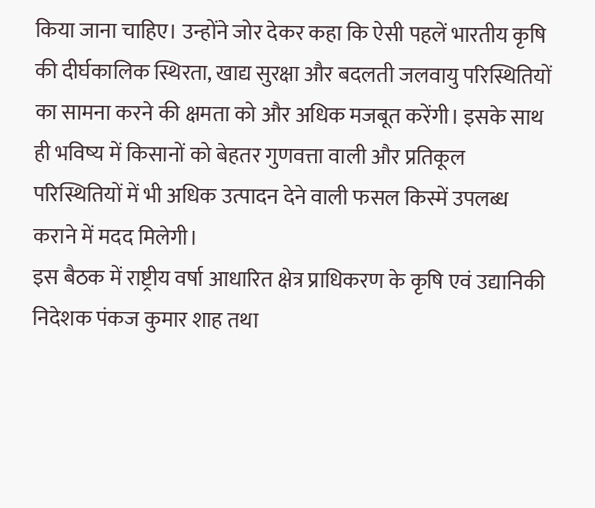किया जाना चाहिए। उन्होंने जोर देकर कहा कि ऐसी पहलें भारतीय कृषि की दीर्घकालिक स्थिरता, खाद्य सुरक्षा और बदलती जलवायु परिस्थितियों का सामना करने की क्षमता को और अधिक मजबूत करेंगी। इसके साथ ही भविष्य में किसानों को बेहतर गुणवत्ता वाली और प्रतिकूल परिस्थितियों में भी अधिक उत्पादन देने वाली फसल किस्में उपलब्ध कराने में मदद मिलेगी।
इस बैठक में राष्ट्रीय वर्षा आधारित क्षेत्र प्राधिकरण के कृषि एवं उद्यानिकी निदेशक पंकज कुमार शाह तथा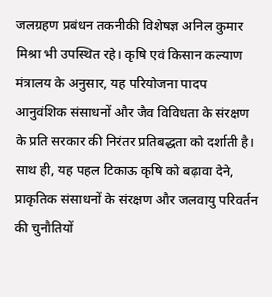जलग्रहण प्रबंधन तकनीकी विशेषज्ञ अनिल कुमार मिश्रा भी उपस्थित रहे। कृषि एवं किसान कल्याण मंत्रालय के अनुसार, यह परियोजना पादप आनुवंशिक संसाधनों और जैव विविधता के संरक्षण के प्रति सरकार की निरंतर प्रतिबद्धता को दर्शाती है। साथ ही, यह पहल टिकाऊ कृषि को बढ़ावा देने, प्राकृतिक संसाधनों के संरक्षण और जलवायु परिवर्तन की चुनौतियों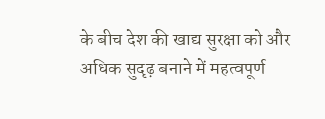के बीच देश की खाद्य सुरक्षा को और अधिक सुदृढ़ बनाने में महत्वपूर्ण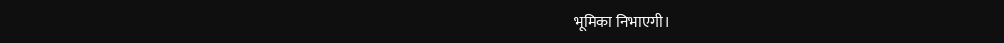भूमिका निभाएगी।